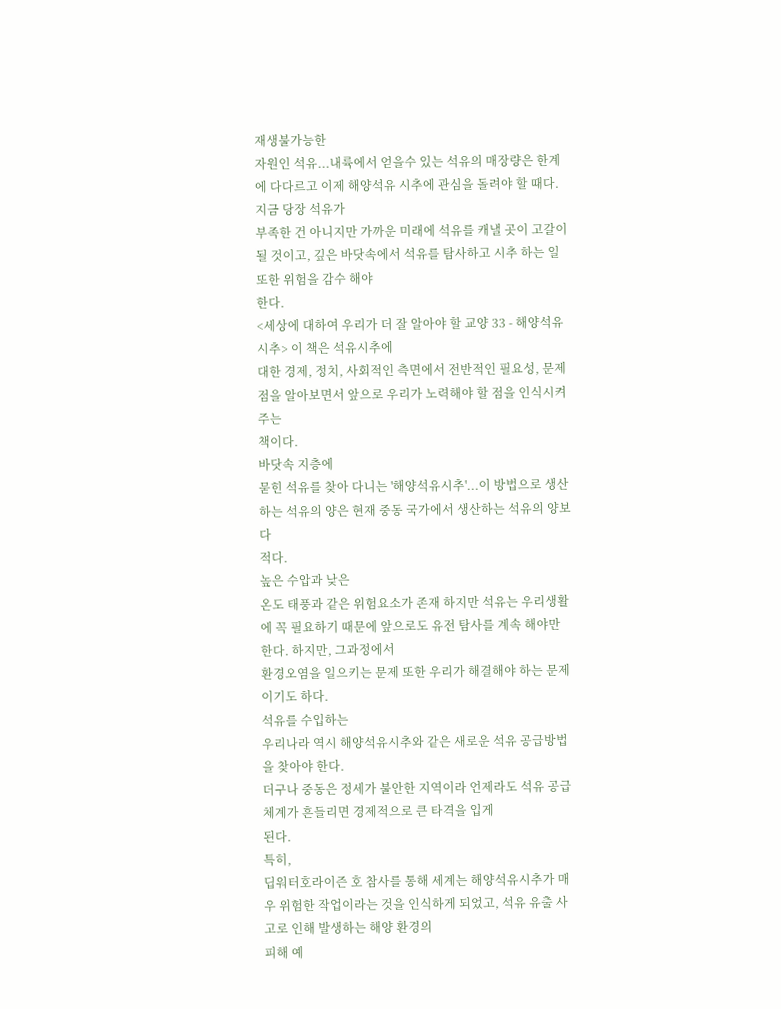재생불가능한
자원인 석유...내륙에서 얻을수 있는 석유의 매장량은 한계에 다다르고 이제 해양석유 시추에 관심을 돌려야 할 때다.
지금 당장 석유가
부족한 건 아니지만 가까운 미래에 석유를 캐낼 곳이 고갈이 될 것이고, 깊은 바닷속에서 석유를 탐사하고 시추 하는 일 또한 위험을 감수 해야
한다.
<세상에 대하여 우리가 더 잘 알아야 할 교양 33 - 해양석유시추> 이 책은 석유시추에
대한 경제, 정치, 사회적인 측면에서 전반적인 필요성, 문제점을 알아보면서 앞으로 우리가 노력해야 할 점을 인식시켜주는
책이다.
바닷속 지층에
묻힌 석유를 찾아 다니는 '해양석유시추'...이 방법으로 생산하는 석유의 양은 현재 중동 국가에서 생산하는 석유의 양보다
적다.
높은 수압과 낮은
온도 태풍과 같은 위험요소가 존재 하지만 석유는 우리생활에 꼭 필요하기 때문에 앞으로도 유전 탐사를 계속 해야만 한다. 하지만, 그과정에서
환경오염을 일으키는 문제 또한 우리가 해결해야 하는 문제이기도 하다.
석유를 수입하는
우리나라 역시 해양석유시추와 같은 새로운 석유 공급방법을 찾아야 한다.
더구나 중동은 정세가 불안한 지역이라 언제라도 석유 공급체계가 흔들리면 경제적으로 큰 타격을 입게
된다.
특히,
딥워터호라이즌 호 참사를 통해 세계는 해양석유시추가 매우 위험한 작업이라는 것을 인식하게 되었고, 석유 유출 사고로 인해 발생하는 해양 환경의
피해 예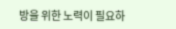방을 위한 노력이 필요하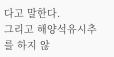다고 말한다.
그리고 해양석유시추를 하지 않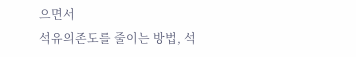으면서
석유의존도를 줄이는 방법, 석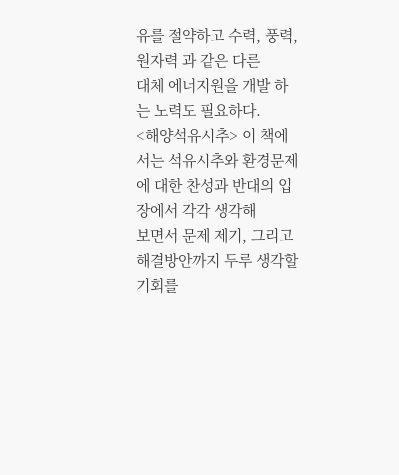유를 절약하고 수력, 풍력, 원자력 과 같은 다른
대체 에너지원을 개발 하는 노력도 필요하다.
<해양석유시추> 이 책에서는 석유시추와 환경문제에 대한 찬성과 반대의 입장에서 각각 생각해
보면서 문제 제기, 그리고 해결방안까지 두루 생각할 기회를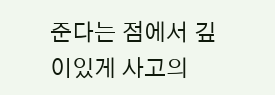준다는 점에서 깊이있게 사고의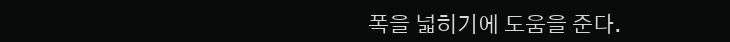폭을 넓히기에 도움을 준다.